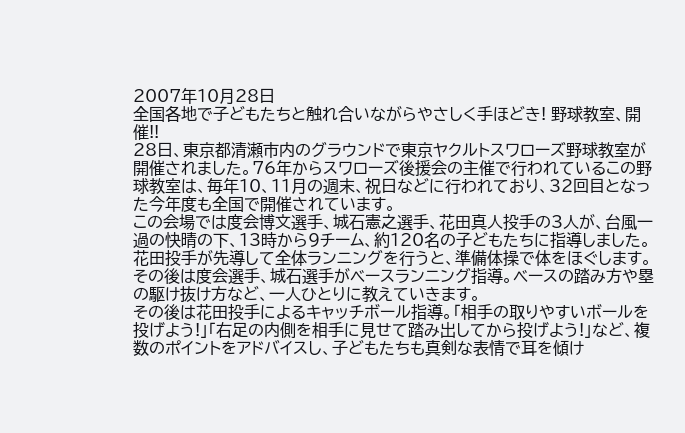2007年10月28日
全国各地で子どもたちと触れ合いながらやさしく手ほどき! 野球教室、開催!!
28日、東京都清瀬市内のグラウンドで東京ヤクルトスワローズ野球教室が開催されました。76年からスワローズ後援会の主催で行われているこの野球教室は、毎年10、11月の週末、祝日などに行われており、32回目となった今年度も全国で開催されています。
この会場では度会博文選手、城石憲之選手、花田真人投手の3人が、台風一過の快晴の下、13時から9チーム、約120名の子どもたちに指導しました。
花田投手が先導して全体ランニングを行うと、準備体操で体をほぐします。その後は度会選手、城石選手がベースランニング指導。ベースの踏み方や塁の駆け抜け方など、一人ひとりに教えていきます。
その後は花田投手によるキャッチボール指導。「相手の取りやすいボールを投げよう!」「右足の内側を相手に見せて踏み出してから投げよう!」など、複数のポイントをアドバイスし、子どもたちも真剣な表情で耳を傾け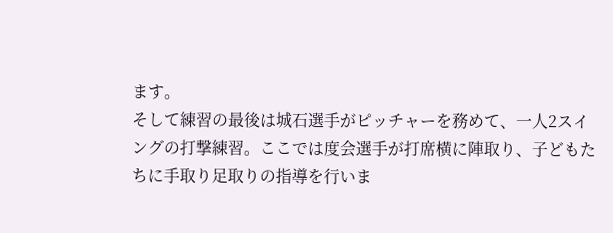ます。
そして練習の最後は城石選手がピッチャーを務めて、一人2スイングの打撃練習。ここでは度会選手が打席横に陣取り、子どもたちに手取り足取りの指導を行いま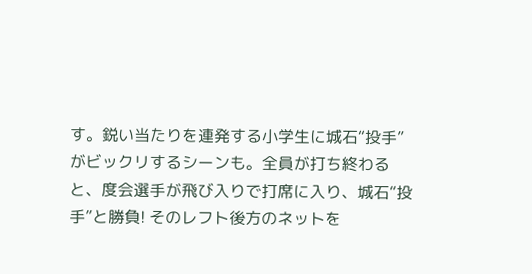す。鋭い当たりを連発する小学生に城石“投手”がビックリするシーンも。全員が打ち終わると、度会選手が飛び入りで打席に入り、城石“投手”と勝負! そのレフト後方のネットを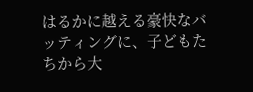はるかに越える豪快なバッティングに、子どもたちから大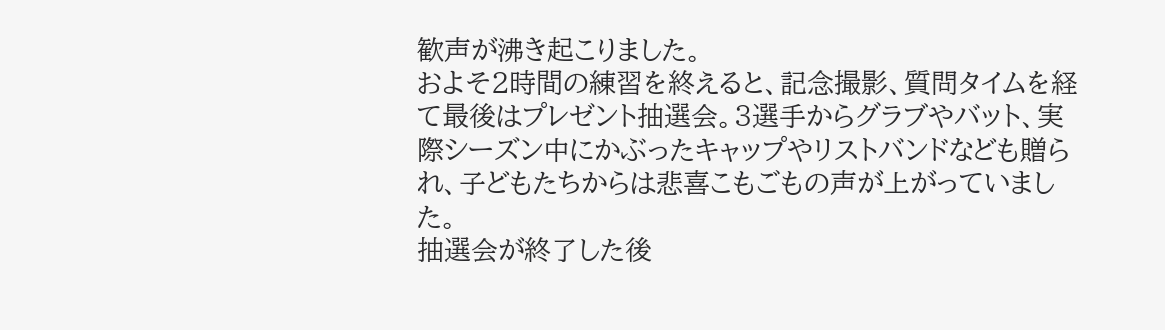歓声が沸き起こりました。
およそ2時間の練習を終えると、記念撮影、質問タイムを経て最後はプレゼント抽選会。3選手からグラブやバット、実際シーズン中にかぶったキャップやリストバンドなども贈られ、子どもたちからは悲喜こもごもの声が上がっていました。
抽選会が終了した後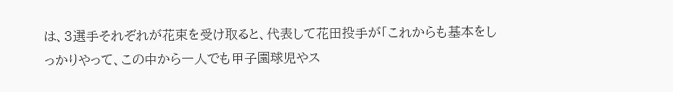は、3選手それぞれが花束を受け取ると、代表して花田投手が「これからも基本をしっかりやって、この中から一人でも甲子園球児やス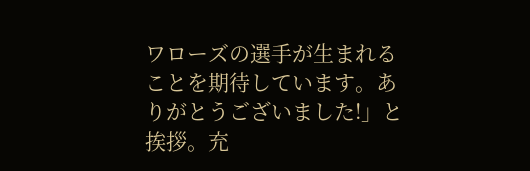ワローズの選手が生まれることを期待しています。ありがとうございました!」と挨拶。充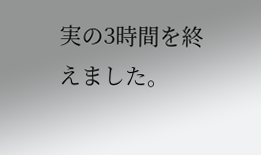実の3時間を終えました。